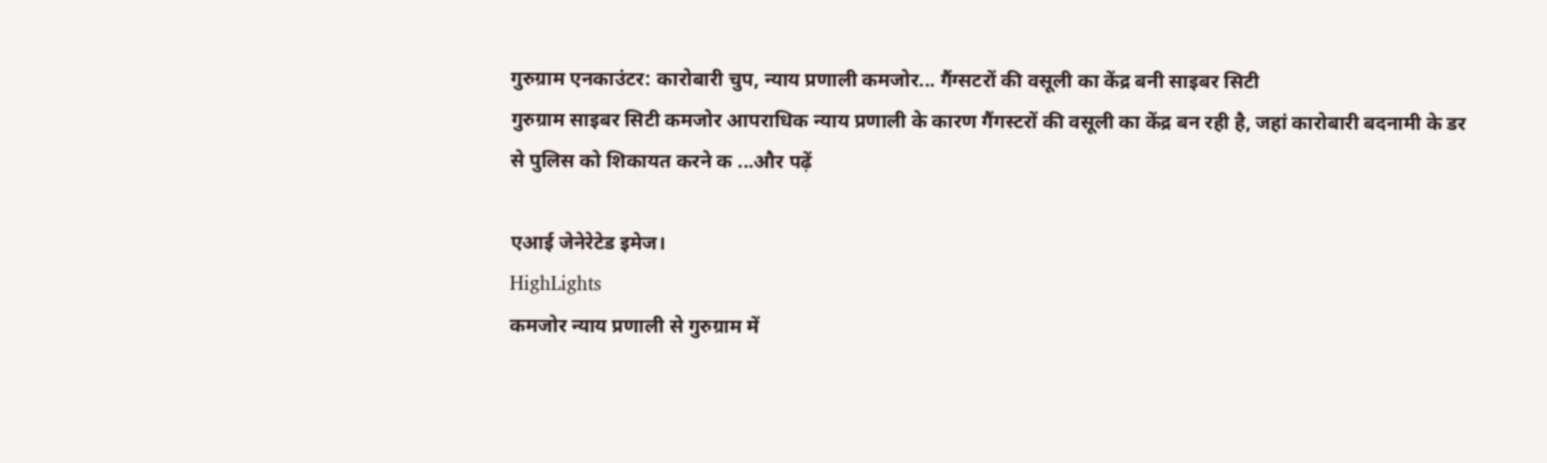गुरुग्राम एनकाउंटर: कारोबारी चुप, न्याय प्रणाली कमजोर... गैंग्सटरों की वसूली का केंद्र बनी साइबर सिटी
गुरुग्राम साइबर सिटी कमजोर आपराधिक न्याय प्रणाली के कारण गैंगस्टरों की वसूली का केंद्र बन रही है, जहां कारोबारी बदनामी के डर से पुलिस को शिकायत करने क ...और पढ़ें

एआई जेनेरेटेड इमेज।
HighLights
कमजोर न्याय प्रणाली से गुरुग्राम में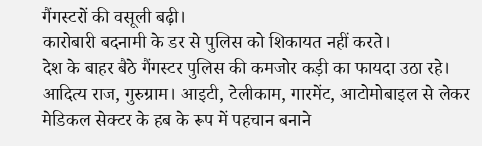गैंगस्टरों की वसूली बढ़ी।
कारोबारी बदनामी के डर से पुलिस को शिकायत नहीं करते।
देश के बाहर बैठे गैंगस्टर पुलिस की कमजोर कड़ी का फायदा उठा रहे।
आदित्य राज, गुरुग्राम। आइटी, टेलीकाम, गारमेंट, आटोमोबाइल से लेकर मेडिकल सेक्टर के हब के रूप में पहचान बनाने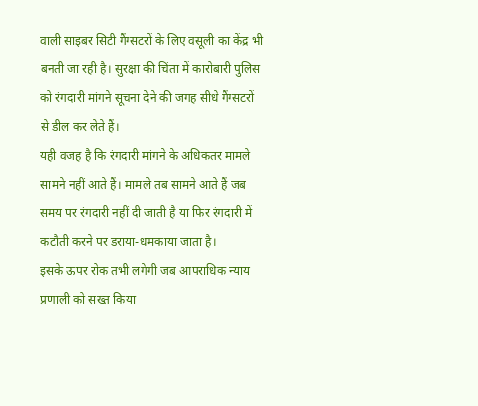वाली साइबर सिटी गैंग्सटरों के लिए वसूली का केंद्र भी बनती जा रही है। सुरक्षा की चिंता में कारोबारी पुलिस को रंगदारी मांगने सूचना देने की जगह सीधे गैंग्सटरों से डील कर लेते हैं।
यही वजह है कि रंगदारी मांगने के अधिकतर मामले सामने नहीं आते हैं। मामले तब सामने आते हैं जब समय पर रंगदारी नहीं दी जाती है या फिर रंगदारी में कटौती करने पर डराया-धमकाया जाता है।
इसके ऊपर रोक तभी लगेगी जब आपराधिक न्याय प्रणाली को सख्त किया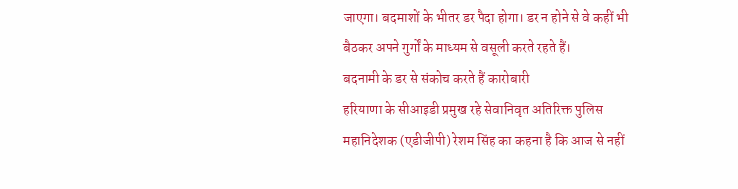जाएगा। बदमाशों के भीतर डर पैदा होगा। डर न होने से वे कहीं भी बैठकर अपने गुर्गों के माध्यम से वसूली करते रहते हैं।
बदनामी के डर से संकोच करते हैं कारोबारी
हरियाणा के सीआइडी प्रमुख रहे सेवानिवृत अतिरिक्त पुलिस महानिदेशक (एडीजीपी) रेशम सिंह का कहना है कि आज से नहीं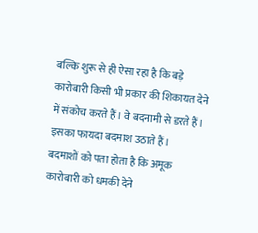बल्कि शुरू से ही ऐसा रहा है कि बड़े कारोबारी किसी भी प्रकार की शिकायत देने में संकोच करते हैं। वे बदनामी से डरते हैं। इसका फायदा बदमाश उठाते हैं।
बदमाशों को पता होता है कि अमूक कारोबारी को धमकी देने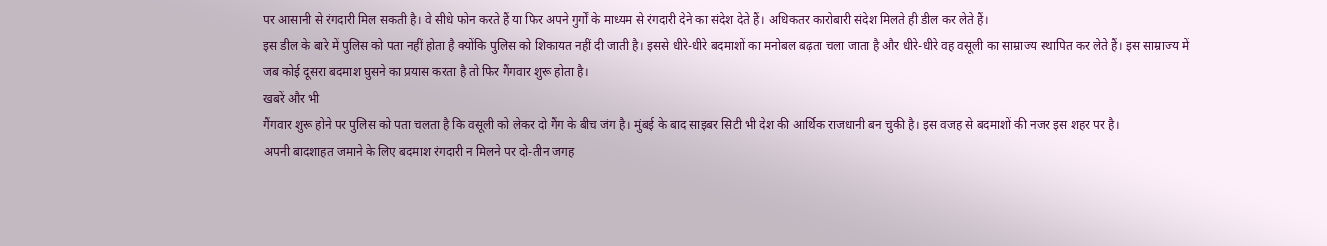पर आसानी से रंगदारी मिल सकती है। वे सीधे फोन करते हैं या फिर अपने गुर्गों के माध्यम से रंगदारी देने का संदेश देते हैं। अधिकतर कारोबारी संदेश मिलते ही डील कर लेते हैं।
इस डील के बारे में पुलिस को पता नहीं होता है क्योंकि पुलिस को शिकायत नहीं दी जाती है। इससे धीरे-धीरे बदमाशों का मनोबल बढ़ता चला जाता है और धीरे-धीरे वह वसूली का साम्राज्य स्थापित कर लेते हैं। इस साम्राज्य में जब कोई दूसरा बदमाश घुसने का प्रयास करता है तो फिर गैंगवार शुरू होता है।
खबरें और भी
गैंगवार शुरू होने पर पुलिस को पता चलता है कि वसूली को लेकर दो गैंग के बीच जंग है। मुंबई के बाद साइबर सिटी भी देश की आर्थिक राजधानी बन चुकी है। इस वजह से बदमाशों की नजर इस शहर पर है।
अपनी बादशाहत जमाने के लिए बदमाश रंगदारी न मिलने पर दो-तीन जगह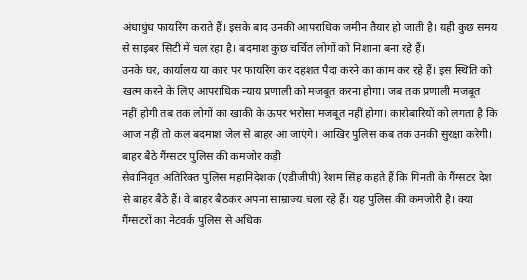अंधाधुंध फायरिंग कराते हैं। इसके बाद उनकी आपराधिक जमीन तैयार हो जाती है। यही कुछ समय से साइबर सिटी में चल रहा है। बदमाश कुछ चर्चित लोगों को निशाना बना रहे हैं।
उनके घर, कार्यालय या कार पर फायरिंग कर दहशत पैदा करने का काम कर रहे हैं। इस स्थिति को खत्म करने के लिए आपराधिक न्याय प्रणाली को मजबूत करना होगा। जब तक प्रणाली मजबूत नहीं होगी तब तक लोगों का खाकी के ऊपर भरोसा मजबूत नहीं होगा। कारोबारियों को लगता है कि आज नहीं तो कल बदमाश जेल से बाहर आ जाएंगे। आखिर पुलिस कब तक उनकी सुरक्षा करेगी।
बाहर बैठे गैंग्सटर पुलिस की कमजोर कड़ी
सेवानिवृत अतिरिक्त पुलिस महानिदेशक (एडीजीपी) रेशम सिंह कहते हैं कि गिनती के गैंग्सटर देश से बाहर बैठे हैं। वे बाहर बैठकर अपना साम्राज्य चला रहे हैं। यह पुलिस की कमजोरी है। क्या गैंग्सटरों का नेटवर्क पुलिस से अधिक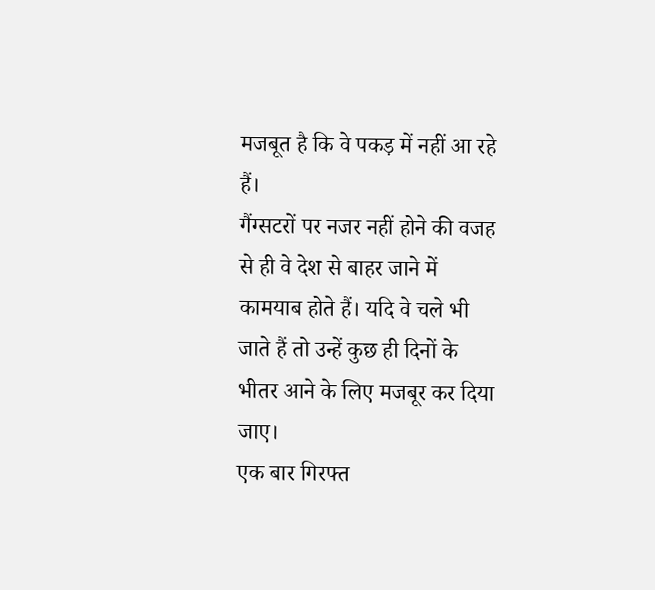मजबूत है कि वे पकड़ में नहीं आ रहे हैं।
गैंग्सटरों पर नजर नहीं होने की वजह से ही वे देश से बाहर जाने में कामयाब होते हैं। यदि वे चले भी जाते हैं तो उन्हें कुछ ही दिनों के भीतर आने के लिए मजबूर कर दिया जाए।
एक बार गिरफ्त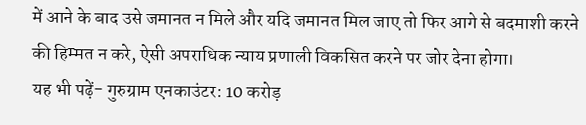में आने के बाद उसे जमानत न मिले और यदि जमानत मिल जाए तो फिर आगे से बदमाशी करने की हिम्मत न करे, ऐसी अपराधिक न्याय प्रणाली विकसित करने पर जोर देना होगा।
यह भी पढ़ें- गुरुग्राम एनकाउंटर: 10 करोड़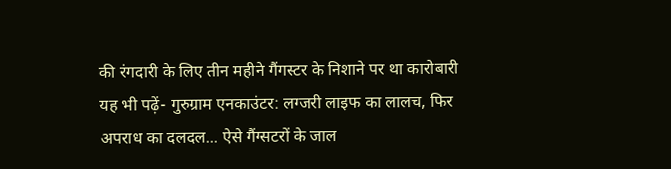की रंगदारी के लिए तीन महीने गैंगस्टर के निशाने पर था कारोबारी
यह भी पढ़ें- गुरुग्राम एनकाउंटर: लग्जरी लाइफ का लालच, फिर अपराध का दलदल... ऐसे गैंग्सटरों के जाल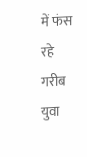में फंस रहे गरीब युवा